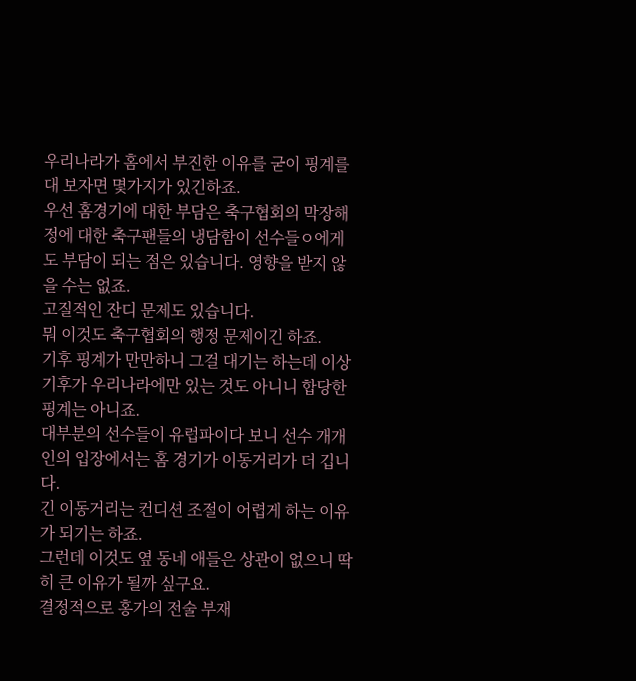우리나라가 홈에서 부진한 이유를 굳이 핑계를 대 보자면 몇가지가 있긴하죠.
우선 홈경기에 대한 부담은 축구협회의 막장해정에 대한 축구팬들의 냉담함이 선수들ㅇ에게도 부담이 되는 점은 있습니다. 영향을 받지 않을 수는 없죠.
고질적인 잔디 문제도 있습니다.
뭐 이것도 축구협회의 행정 문제이긴 하죠.
기후 핑계가 만만하니 그걸 대기는 하는데 이상기후가 우리나라에만 있는 것도 아니니 합당한 핑계는 아니죠.
대부분의 선수들이 유럽파이다 보니 선수 개개인의 입장에서는 홈 경기가 이동거리가 더 깁니다.
긴 이동거리는 컨디션 조절이 어렵게 하는 이유가 되기는 하죠.
그런데 이것도 옆 동네 애들은 상관이 없으니 딱히 큰 이유가 될까 싶구요.
결정적으로 홍가의 전술 부재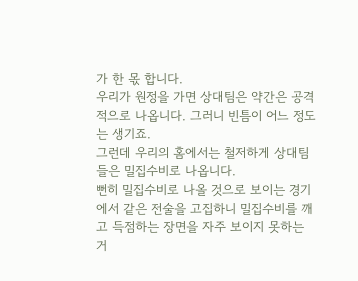가 한 몫 합니다.
우리가 원정을 가면 상대팀은 약간은 공격적으로 나옵니다. 그러니 빈틈이 어느 정도는 생기죠.
그런데 우리의 홈에서는 철저하게 상대팀들은 밀집수비로 나옵니다.
뻔히 밀집수비로 나올 것으로 보이는 경기에서 같은 전술을 고집하니 밀집수비를 깨고 득점하는 장면을 자주 보이지 못하는 거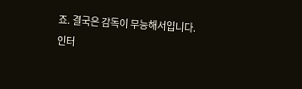죠. 결국은 감독이 무능해서입니다.
인터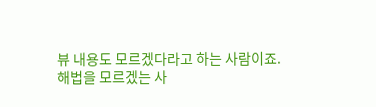뷰 내용도 모르겠다라고 하는 사람이죠.
해법을 모르겠는 사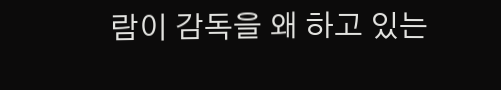람이 감독을 왜 하고 있는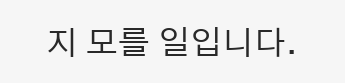지 모를 일입니다.